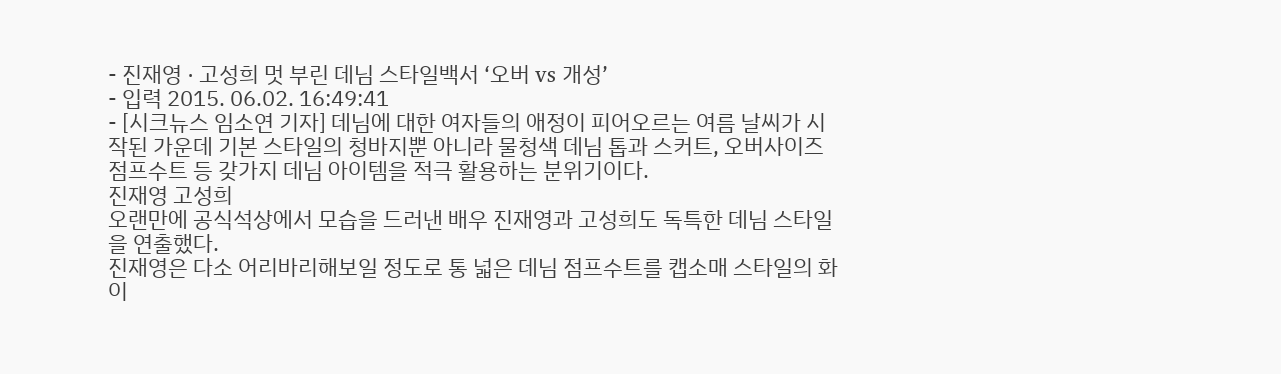- 진재영 · 고성희 멋 부린 데님 스타일백서 ‘오버 vs 개성’
- 입력 2015. 06.02. 16:49:41
- [시크뉴스 임소연 기자] 데님에 대한 여자들의 애정이 피어오르는 여름 날씨가 시작된 가운데 기본 스타일의 청바지뿐 아니라 물청색 데님 톱과 스커트, 오버사이즈 점프수트 등 갖가지 데님 아이템을 적극 활용하는 분위기이다.
진재영 고성희
오랜만에 공식석상에서 모습을 드러낸 배우 진재영과 고성희도 독특한 데님 스타일을 연출했다.
진재영은 다소 어리바리해보일 정도로 통 넓은 데님 점프수트를 캡소매 스타일의 화이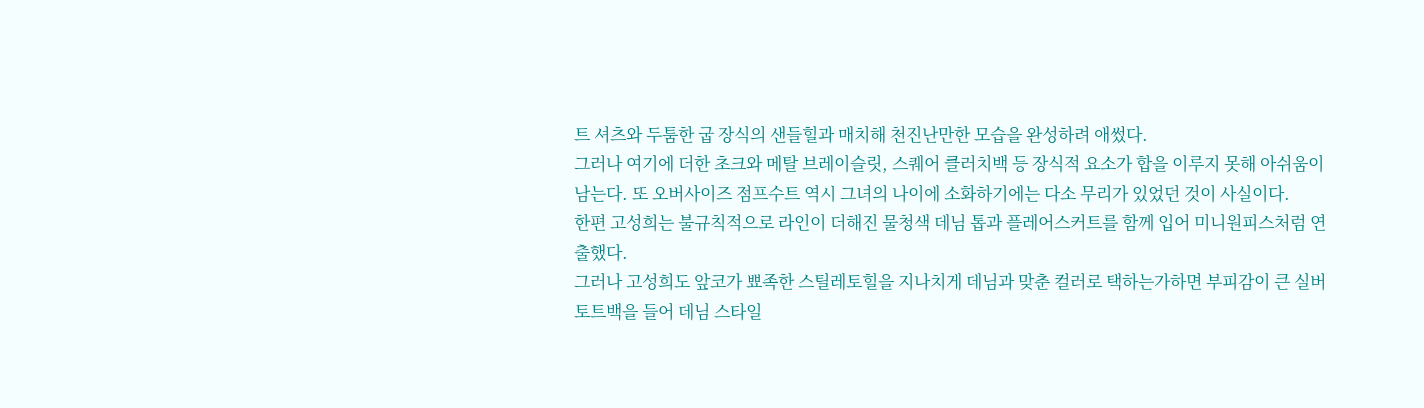트 셔츠와 두툼한 굽 장식의 샌들힐과 매치해 천진난만한 모습을 완성하려 애썼다.
그러나 여기에 더한 초크와 메탈 브레이슬릿, 스퀘어 클러치백 등 장식적 요소가 합을 이루지 못해 아쉬움이 남는다. 또 오버사이즈 점프수트 역시 그녀의 나이에 소화하기에는 다소 무리가 있었던 것이 사실이다.
한편 고성희는 불규칙적으로 라인이 더해진 물청색 데님 톱과 플레어스커트를 함께 입어 미니원피스처럼 연출했다.
그러나 고성희도 앞코가 뾰족한 스틸레토힐을 지나치게 데님과 맞춘 컬러로 택하는가하면 부피감이 큰 실버 토트백을 들어 데님 스타일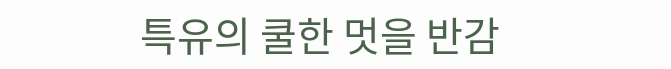특유의 쿨한 멋을 반감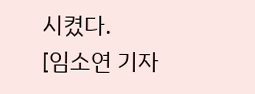시켰다.
[임소연 기자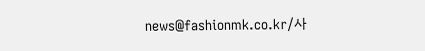news@fashionmk.co.kr/사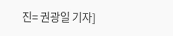진= 권광일 기자]